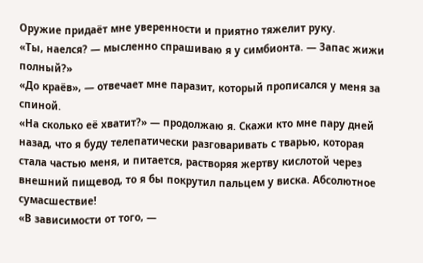Оружие придаёт мне уверенности и приятно тяжелит руку.
«Ты, наелся? — мысленно спрашиваю я у симбионта. — Запас жижи полный?»
«До краёв», — отвечает мне паразит, который прописался у меня за спиной.
«На сколько её хватит?» — продолжаю я. Скажи кто мне пару дней назад, что я буду телепатически разговаривать с тварью, которая стала частью меня, и питается, растворяя жертву кислотой через внешний пищевод, то я бы покрутил пальцем у виска. Абсолютное сумасшествие!
«В зависимости от того, —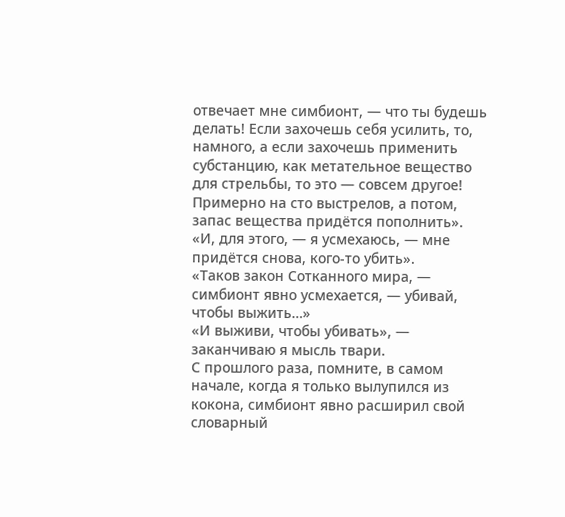отвечает мне симбионт, — что ты будешь делать! Если захочешь себя усилить, то, намного, а если захочешь применить субстанцию, как метательное вещество для стрельбы, то это — совсем другое! Примерно на сто выстрелов, а потом, запас вещества придётся пополнить».
«И, для этого, — я усмехаюсь, — мне придётся снова, кого-то убить».
«Таков закон Сотканного мира, — симбионт явно усмехается, — убивай, чтобы выжить…»
«И выживи, чтобы убивать», — заканчиваю я мысль твари.
С прошлого раза, помните, в самом начале, когда я только вылупился из кокона, симбионт явно расширил свой словарный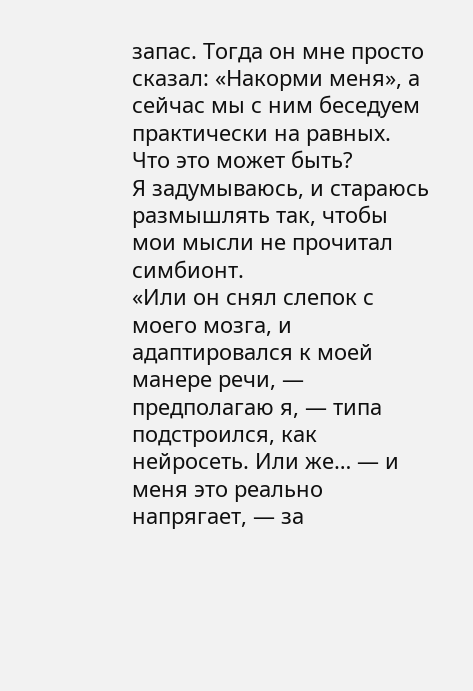запас. Тогда он мне просто сказал: «Накорми меня», а сейчас мы с ним беседуем практически на равных. Что это может быть?
Я задумываюсь, и стараюсь размышлять так, чтобы мои мысли не прочитал симбионт.
«Или он снял слепок с моего мозга, и адаптировался к моей манере речи, — предполагаю я, — типа подстроился, как нейросеть. Или же… — и меня это реально напрягает, — за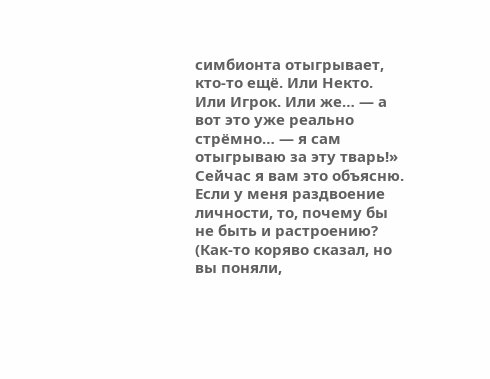симбионта отыгрывает, кто-то ещё. Или Некто. Или Игрок. Или же… — а вот это уже реально стрёмно… — я сам отыгрываю за эту тварь!»
Сейчас я вам это объясню. Если у меня раздвоение личности, то, почему бы не быть и растроению? (Как-то коряво сказал, но вы поняли,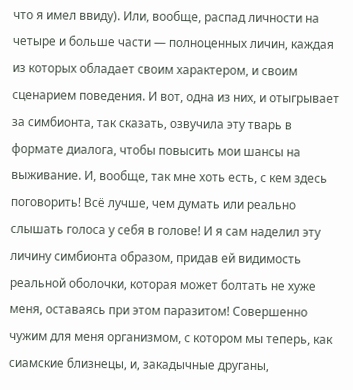что я имел ввиду). Или, вообще, распад личности на четыре и больше части — полноценных личин, каждая из которых обладает своим характером, и своим сценарием поведения. И вот, одна из них, и отыгрывает за симбионта, так сказать, озвучила эту тварь в формате диалога, чтобы повысить мои шансы на выживание. И, вообще, так мне хоть есть, с кем здесь поговорить! Всё лучше, чем думать или реально слышать голоса у себя в голове! И я сам наделил эту личину симбионта образом, придав ей видимость реальной оболочки, которая может болтать не хуже меня, оставаясь при этом паразитом! Совершенно чужим для меня организмом, с котором мы теперь, как сиамские близнецы, и, закадычные друганы,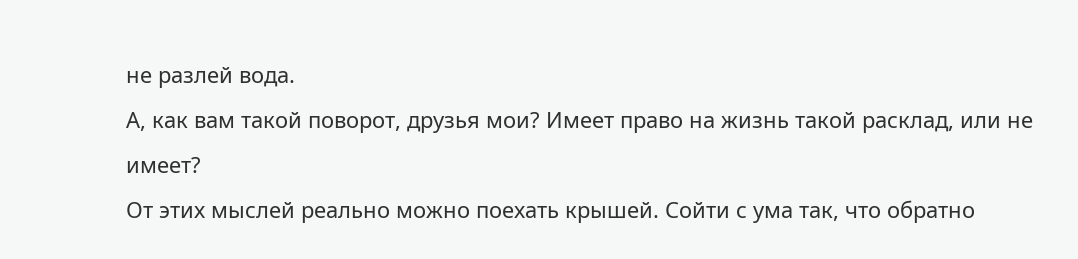не разлей вода.
А, как вам такой поворот, друзья мои? Имеет право на жизнь такой расклад, или не имеет?
От этих мыслей реально можно поехать крышей. Сойти с ума так, что обратно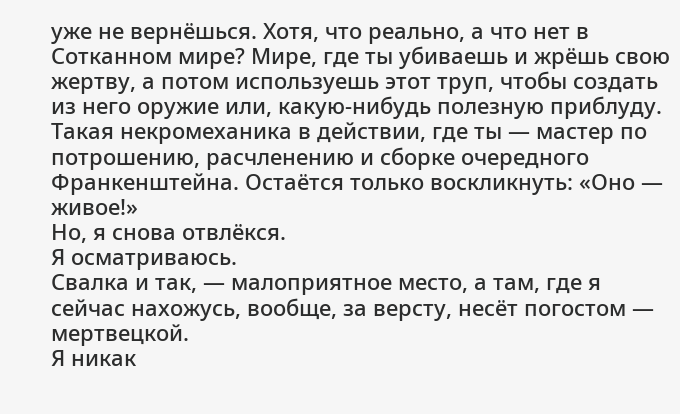уже не вернёшься. Хотя, что реально, а что нет в Сотканном мире? Мире, где ты убиваешь и жрёшь свою жертву, а потом используешь этот труп, чтобы создать из него оружие или, какую-нибудь полезную приблуду. Такая некромеханика в действии, где ты — мастер по потрошению, расчленению и сборке очередного Франкенштейна. Остаётся только воскликнуть: «Оно — живое!»
Но, я снова отвлёкся.
Я осматриваюсь.
Свалка и так, — малоприятное место, а там, где я сейчас нахожусь, вообще, за версту, несёт погостом — мертвецкой.
Я никак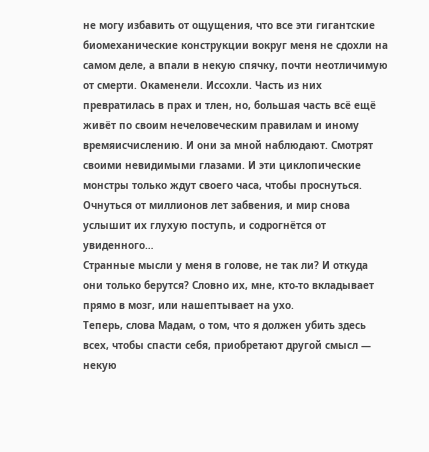не могу избавить от ощущения, что все эти гигантские биомеханические конструкции вокруг меня не сдохли на самом деле, а впали в некую спячку, почти неотличимую от смерти. Окаменели. Иссохли. Часть из них превратилась в прах и тлен, но, большая часть всё ещё живёт по своим нечеловеческим правилам и иному времяисчислению. И они за мной наблюдают. Смотрят своими невидимыми глазами. И эти циклопические монстры только ждут своего часа, чтобы проснуться. Очнуться от миллионов лет забвения, и мир снова услышит их глухую поступь, и содрогнётся от увиденного…
Странные мысли у меня в голове, не так ли? И откуда они только берутся? Словно их, мне, кто-то вкладывает прямо в мозг, или нашептывает на ухо.
Теперь, слова Мадам, о том, что я должен убить здесь всех, чтобы спасти себя, приобретают другой смысл — некую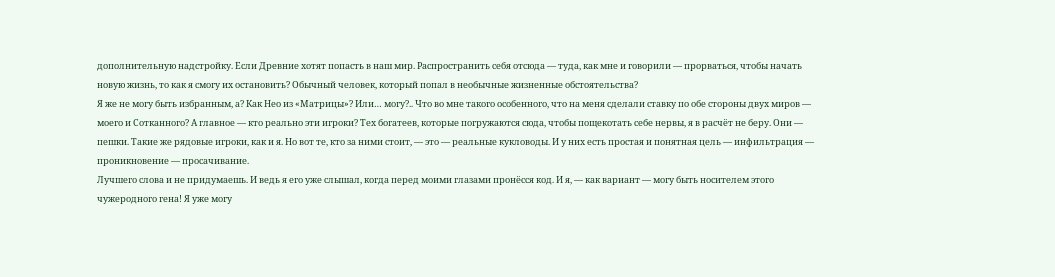дополнительную надстройку. Если Древние хотят попасть в наш мир. Распространить себя отсюда — туда, как мне и говорили — прорваться, чтобы начать новую жизнь, то как я смогу их остановить? Обычный человек, который попал в необычные жизненные обстоятельства?
Я же не могу быть избранным, а? Как Нео из «Матрицы»? Или… могу?.. Что во мне такого особенного, что на меня сделали ставку по обе стороны двух миров — моего и Сотканного? А главное — кто реально эти игроки? Тех богатеев, которые погружаются сюда, чтобы пощекотать себе нервы, я в расчёт не беру. Они — пешки. Такие же рядовые игроки, как и я. Но вот те, кто за ними стоит, — это — реальные кукловоды. И у них есть простая и понятная цель — инфильтрация — проникновение — просачивание.
Лучшего слова и не придумаешь. И ведь я его уже слышал, когда перед моими глазами пронёсся код. И я, — как вариант — могу быть носителем этого чужеродного гена! Я уже могу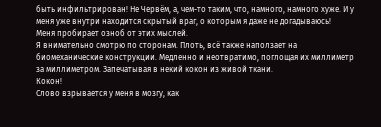быть инфильтрирован! Не Червём, а, чем-то таким, что, намного, намного хуже. И у меня уже внутри находится скрытый враг, о которым я даже не догадываюсь!
Меня пробирает озноб от этих мыслей.
Я внимательно смотрю по сторонам. Плоть, всё также наползает на биомеханические конструкции. Медленно и неотвратимо, поглощая их миллиметр за миллиметром. Запечатывая в некий кокон из живой ткани.
Кокон!
Слово взрывается у меня в мозгу, как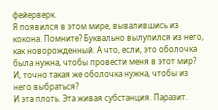фейерверк.
Я появился в этом мире, вывалившись из кокона. Помните? Буквально вылупился из него, как новорожденный. А что, если, это оболочка была нужна, чтобы провести меня в этот мир? И, точно такая же оболочка нужна, чтобы из него выбраться?
И эта плоть. Эта живая субстанция. Паразит.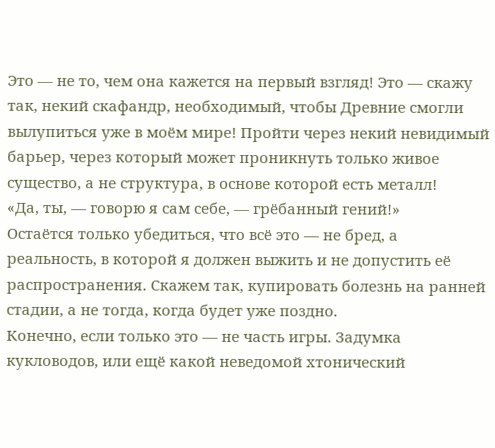Это — не то, чем она кажется на первый взгляд! Это — скажу так, некий скафандр, необходимый, чтобы Древние смогли вылупиться уже в моём мире! Пройти через некий невидимый барьер, через который может проникнуть только живое существо, а не структура, в основе которой есть металл!
«Да, ты, — говорю я сам себе, — грёбанный гений!»
Остаётся только убедиться, что всё это — не бред, а реальность, в которой я должен выжить и не допустить её распространения. Скажем так, купировать болезнь на ранней стадии, а не тогда, когда будет уже поздно.
Конечно, если только это — не часть игры. Задумка кукловодов, или ещё какой неведомой хтонический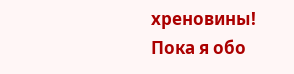хреновины!
Пока я обо